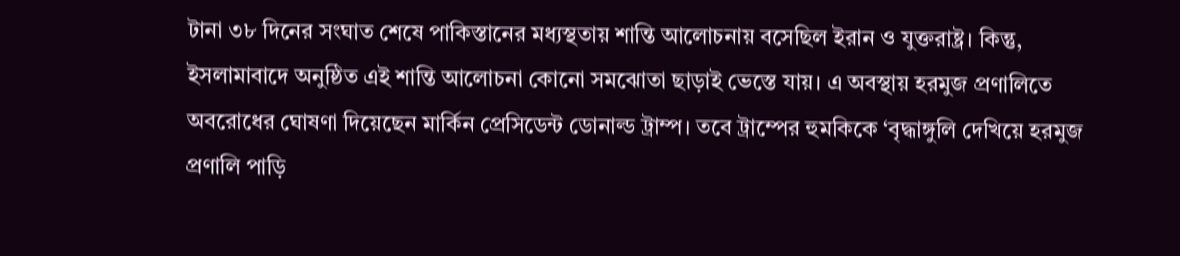টানা ৩৮ দিনের সংঘাত শেষে পাকিস্তানের মধ্যস্থতায় শান্তি আলোচনায় বসেছিল ইরান ও যুক্তরাষ্ট্র। কিন্তু, ইসলামাবাদে অনুষ্ঠিত এই শান্তি আলোচনা কোনো সমঝোতা ছাড়াই ভেস্তে যায়। এ অবস্থায় হরমুজ প্রণালিতে অবরোধের ঘোষণা দিয়েছেন মার্কিন প্রেসিডেন্ট ডোনাল্ড ট্রাম্প। তবে ট্রাম্পের হুমকিকে ‘বৃদ্ধাঙ্গুলি দেখিয়ে হরমুজ প্রণালি পাড়ি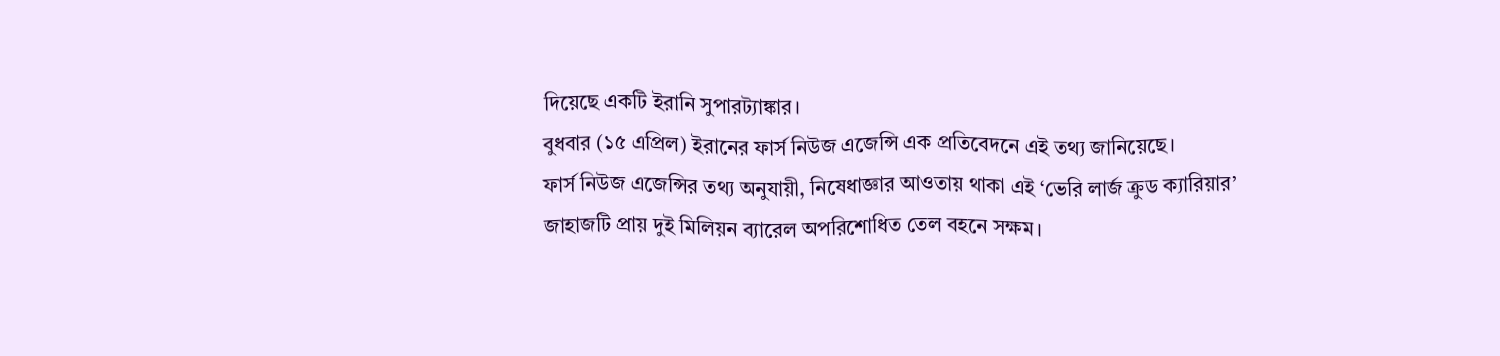দিয়েছে একটি ইরানি সুপারট্যাঙ্কার।
বুধবার (১৫ এপ্রিল) ইরানের ফার্স নিউজ এজেন্সি এক প্রতিবেদনে এই তথ্য জানিয়েছে।
ফার্স নিউজ এজেন্সির তথ্য অনুযায়ী, নিষেধাজ্ঞার আওতায় থাকা এই ‘ভেরি লার্জ ক্রুড ক্যারিয়ার’ জাহাজটি প্রায় দুই মিলিয়ন ব্যারেল অপরিশোধিত তেল বহনে সক্ষম।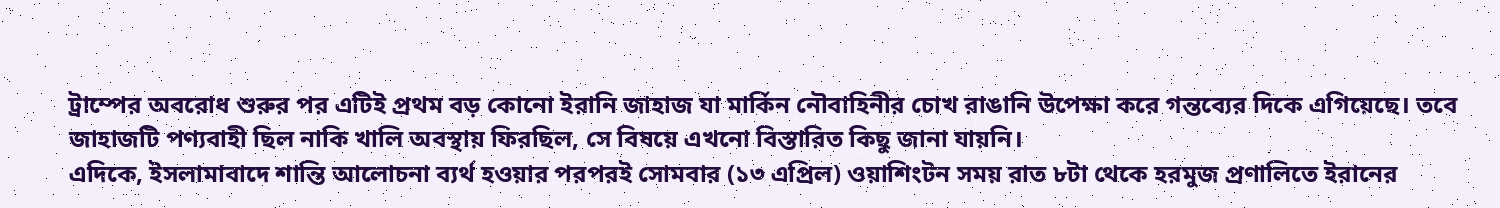ট্রাম্পের অবরোধ শুরুর পর এটিই প্রথম বড় কোনো ইরানি জাহাজ যা মার্কিন নৌবাহিনীর চোখ রাঙানি উপেক্ষা করে গন্তব্যের দিকে এগিয়েছে। তবে জাহাজটি পণ্যবাহী ছিল নাকি খালি অবস্থায় ফিরছিল, সে বিষয়ে এখনো বিস্তারিত কিছু জানা যায়নি।
এদিকে, ইসলামাবাদে শান্তি আলোচনা ব্যর্থ হওয়ার পরপরই সোমবার (১৩ এপ্রিল) ওয়াশিংটন সময় রাত ৮টা থেকে হরমুজ প্রণালিতে ইরানের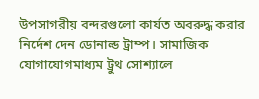উপসাগরীয় বন্দরগুলো কার্যত অবরুদ্ধ করার নির্দেশ দেন ডোনাল্ড ট্রাম্প। সামাজিক যোগাযোগমাধ্যম ট্রুথ সোশ্যালে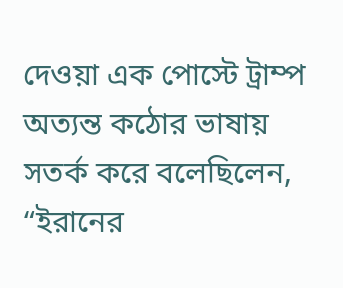দেওয়া এক পোস্টে ট্রাম্প অত্যন্ত কঠোর ভাষায় সতর্ক করে বলেছিলেন, “ইরানের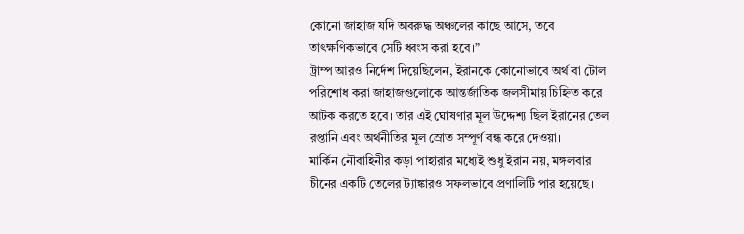কোনো জাহাজ যদি অবরুদ্ধ অঞ্চলের কাছে আসে, তবে তাৎক্ষণিকভাবে সেটি ধ্বংস করা হবে।”
ট্রাম্প আরও নির্দেশ দিয়েছিলেন, ইরানকে কোনোভাবে অর্থ বা টোল পরিশোধ করা জাহাজগুলোকে আন্তর্জাতিক জলসীমায় চিহ্নিত করে আটক করতে হবে। তার এই ঘোষণার মূল উদ্দেশ্য ছিল ইরানের তেল রপ্তানি এবং অর্থনীতির মূল স্রোত সম্পূর্ণ বন্ধ করে দেওয়া।
মার্কিন নৌবাহিনীর কড়া পাহারার মধ্যেই শুধু ইরান নয়, মঙ্গলবার চীনের একটি তেলের ট্যাঙ্কারও সফলভাবে প্রণালিটি পার হয়েছে।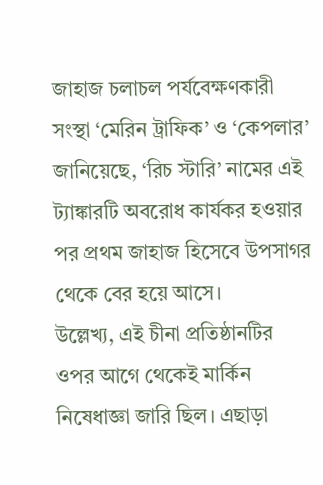জাহাজ চলাচল পর্যবেক্ষণকারী সংস্থা ‘মেরিন ট্রাফিক’ ও ‘কেপলার’ জানিয়েছে, ‘রিচ স্টারি’ নামের এই ট্যাঙ্কারটি অবরোধ কার্যকর হওয়ার পর প্রথম জাহাজ হিসেবে উপসাগর থেকে বের হয়ে আসে।
উল্লেখ্য, এই চীনা প্রতিষ্ঠানটির ওপর আগে থেকেই মার্কিন নিষেধাজ্ঞা জারি ছিল। এছাড়া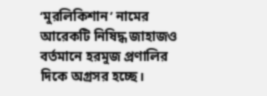‘মুরলিকিশান’ নামের আরেকটি নিষিদ্ধ জাহাজও বর্তমানে হরমুজ প্রণালির দিকে অগ্রসর হচ্ছে।